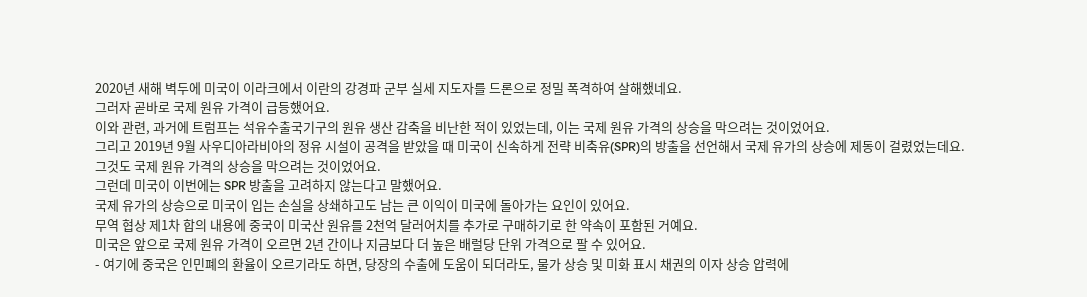2020년 새해 벽두에 미국이 이라크에서 이란의 강경파 군부 실세 지도자를 드론으로 정밀 폭격하여 살해했네요.
그러자 곧바로 국제 원유 가격이 급등했어요.
이와 관련, 과거에 트럼프는 석유수출국기구의 원유 생산 감축을 비난한 적이 있었는데, 이는 국제 원유 가격의 상승을 막으려는 것이었어요.
그리고 2019년 9월 사우디아라비아의 정유 시설이 공격을 받았을 때 미국이 신속하게 전략 비축유(SPR)의 방출을 선언해서 국제 유가의 상승에 제동이 걸렸었는데요.
그것도 국제 원유 가격의 상승을 막으려는 것이었어요.
그런데 미국이 이번에는 SPR 방출을 고려하지 않는다고 말했어요.
국제 유가의 상승으로 미국이 입는 손실을 상쇄하고도 남는 큰 이익이 미국에 돌아가는 요인이 있어요.
무역 협상 제1차 합의 내용에 중국이 미국산 원유를 2천억 달러어치를 추가로 구매하기로 한 약속이 포함된 거예요.
미국은 앞으로 국제 원유 가격이 오르면 2년 간이나 지금보다 더 높은 배럴당 단위 가격으로 팔 수 있어요.
- 여기에 중국은 인민폐의 환율이 오르기라도 하면, 당장의 수출에 도움이 되더라도, 물가 상승 및 미화 표시 채권의 이자 상승 압력에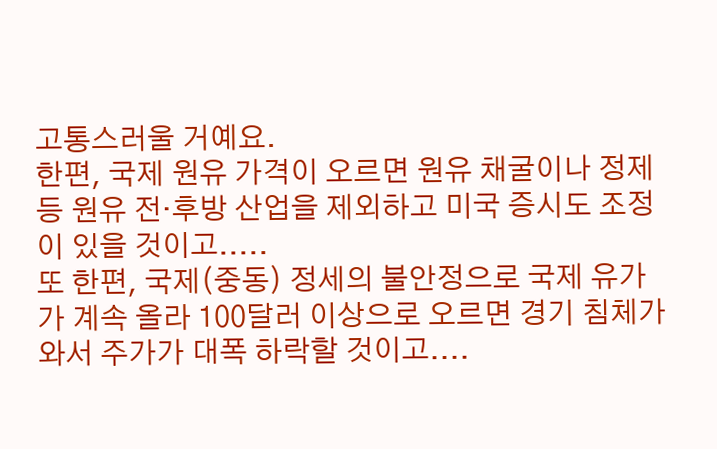고통스러울 거예요.
한편, 국제 원유 가격이 오르면 원유 채굴이나 정제 등 원유 전·후방 산업을 제외하고 미국 증시도 조정이 있을 것이고.....
또 한편, 국제(중동) 정세의 불안정으로 국제 유가가 계속 올라 100달러 이상으로 오르면 경기 침체가 와서 주가가 대폭 하락할 것이고....